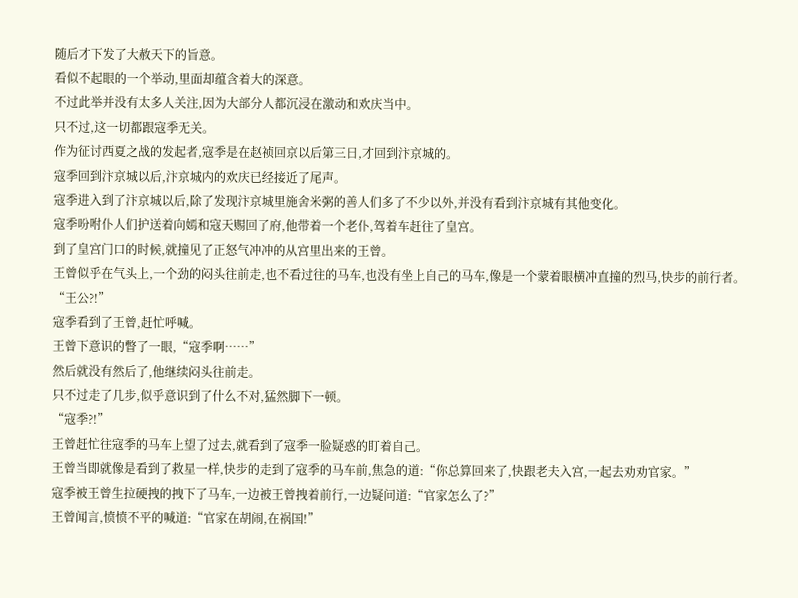随后才下发了大赦天下的旨意。
看似不起眼的一个举动,里面却蕴含着大的深意。
不过此举并没有太多人关注,因为大部分人都沉浸在激动和欢庆当中。
只不过,这一切都跟寇季无关。
作为征讨西夏之战的发起者,寇季是在赵祯回京以后第三日,才回到汴京城的。
寇季回到汴京城以后,汴京城内的欢庆已经接近了尾声。
寇季进入到了汴京城以后,除了发现汴京城里施舍米粥的善人们多了不少以外,并没有看到汴京城有其他变化。
寇季吩咐仆人们护送着向嫣和寇天赐回了府,他带着一个老仆,驾着车赶往了皇宫。
到了皇宫门口的时候,就撞见了正怒气冲冲的从宫里出来的王曾。
王曾似乎在气头上,一个劲的闷头往前走,也不看过往的马车,也没有坐上自己的马车,像是一个蒙着眼横冲直撞的烈马,快步的前行者。
“王公?!”
寇季看到了王曾,赶忙呼喊。
王曾下意识的瞥了一眼,“寇季啊……”
然后就没有然后了,他继续闷头往前走。
只不过走了几步,似乎意识到了什么不对,猛然脚下一顿。
“寇季?!”
王曾赶忙往寇季的马车上望了过去,就看到了寇季一脸疑惑的盯着自己。
王曾当即就像是看到了救星一样,快步的走到了寇季的马车前,焦急的道:“你总算回来了,快跟老夫入宫,一起去劝劝官家。”
寇季被王曾生拉硬拽的拽下了马车,一边被王曾拽着前行,一边疑问道:“官家怎么了?”
王曾闻言,愤愤不平的喊道:“官家在胡闹,在祸国!”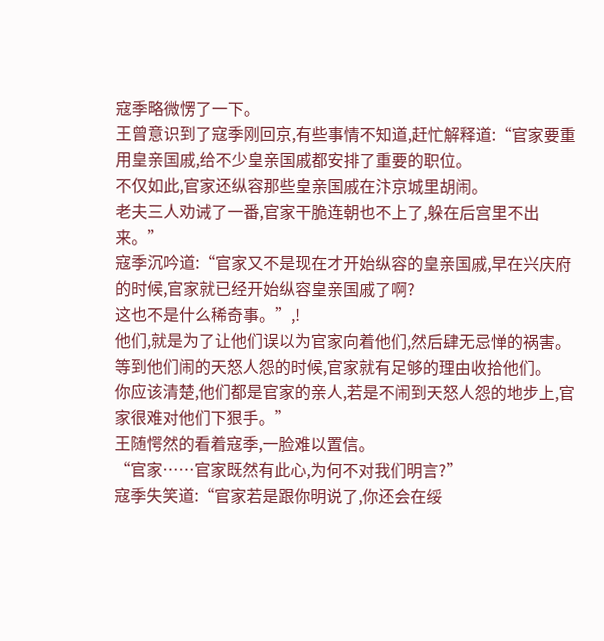寇季略微愣了一下。
王曾意识到了寇季刚回京,有些事情不知道,赶忙解释道:“官家要重用皇亲国戚,给不少皇亲国戚都安排了重要的职位。
不仅如此,官家还纵容那些皇亲国戚在汴京城里胡闹。
老夫三人劝诫了一番,官家干脆连朝也不上了,躲在后宫里不出来。”
寇季沉吟道:“官家又不是现在才开始纵容的皇亲国戚,早在兴庆府的时候,官家就已经开始纵容皇亲国戚了啊?
这也不是什么稀奇事。”,!
他们,就是为了让他们误以为官家向着他们,然后肆无忌惮的祸害。
等到他们闹的天怒人怨的时候,官家就有足够的理由收拾他们。
你应该清楚,他们都是官家的亲人,若是不闹到天怒人怨的地步上,官家很难对他们下狠手。”
王随愕然的看着寇季,一脸难以置信。
“官家……官家既然有此心,为何不对我们明言?”
寇季失笑道:“官家若是跟你明说了,你还会在绥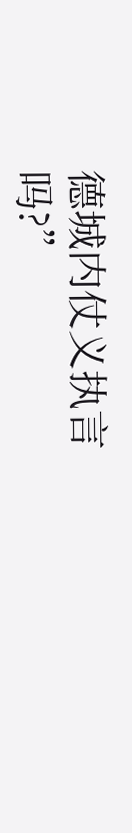德城内仗义执言吗?”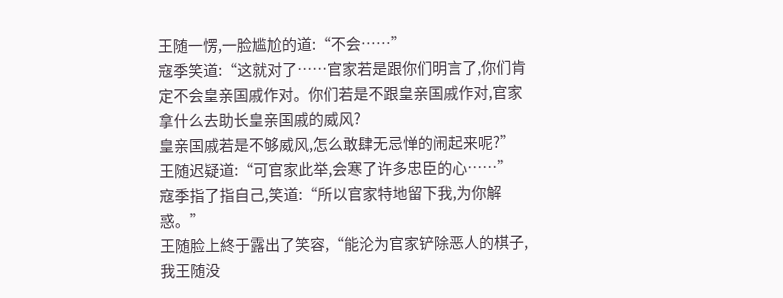王随一愣,一脸尴尬的道:“不会……”
寇季笑道:“这就对了……官家若是跟你们明言了,你们肯定不会皇亲国戚作对。你们若是不跟皇亲国戚作对,官家拿什么去助长皇亲国戚的威风?
皇亲国戚若是不够威风,怎么敢肆无忌惮的闹起来呢?”
王随迟疑道:“可官家此举,会寒了许多忠臣的心……”
寇季指了指自己,笑道:“所以官家特地留下我,为你解惑。”
王随脸上終于露出了笑容,“能沦为官家铲除恶人的棋子,我王随没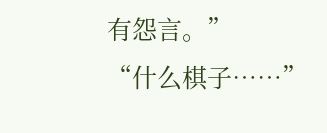有怨言。”
“什么棋子……”